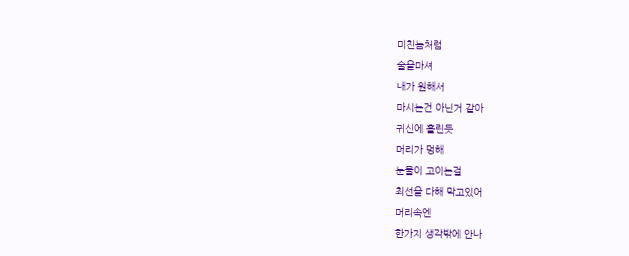미친놈처럼
술을마셔
내가 원해서
마시는건 아닌거 같아
귀신에 홀린듯
머리가 멍해
눈물이 고이는걸
최선을 다해 막고있어
머리속엔
한가지 생각밖에 안나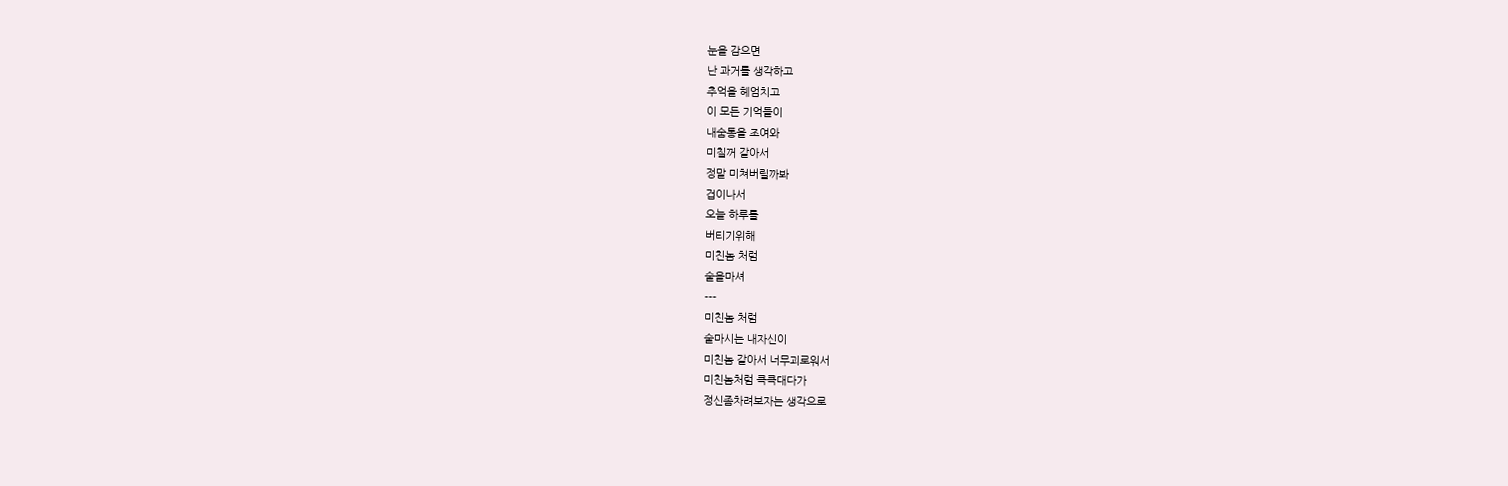눈을 감으면
난 과거를 생각하고
추억을 헤엄치고
이 모든 기억들이
내숨통을 조여와
미칠꺼 같아서
정말 미쳐버릴까봐
겁이나서
오늘 하루를
버티기위해
미친놈 처럼
술을마셔
---
미친놈 처럼
술마시는 내자신이
미친놈 같아서 너무괴로워서
미친놈처럼 큭큭대다가
정신좀차려보자는 생각으로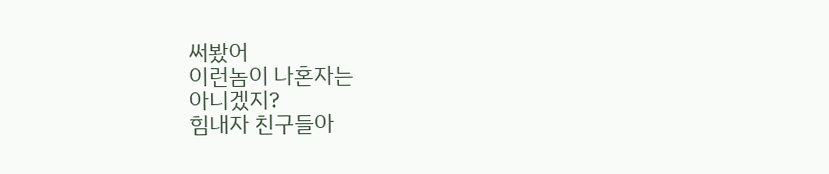써봤어
이런놈이 나혼자는
아니겠지?
힘내자 친구들아